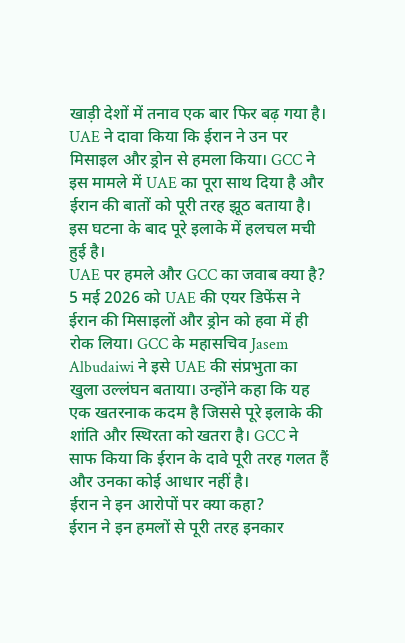खाड़ी देशों में तनाव एक बार फिर बढ़ गया है। UAE ने दावा किया कि ईरान ने उन पर मिसाइल और ड्रोन से हमला किया। GCC ने इस मामले में UAE का पूरा साथ दिया है और ईरान की बातों को पूरी तरह झूठ बताया है। इस घटना के बाद पूरे इलाके में हलचल मची हुई है।
UAE पर हमले और GCC का जवाब क्या है?
5 मई 2026 को UAE की एयर डिफेंस ने ईरान की मिसाइलों और ड्रोन को हवा में ही रोक लिया। GCC के महासचिव Jasem Albudaiwi ने इसे UAE की संप्रभुता का खुला उल्लंघन बताया। उन्होंने कहा कि यह एक खतरनाक कदम है जिससे पूरे इलाके की शांति और स्थिरता को खतरा है। GCC ने साफ किया कि ईरान के दावे पूरी तरह गलत हैं और उनका कोई आधार नहीं है।
ईरान ने इन आरोपों पर क्या कहा?
ईरान ने इन हमलों से पूरी तरह इनकार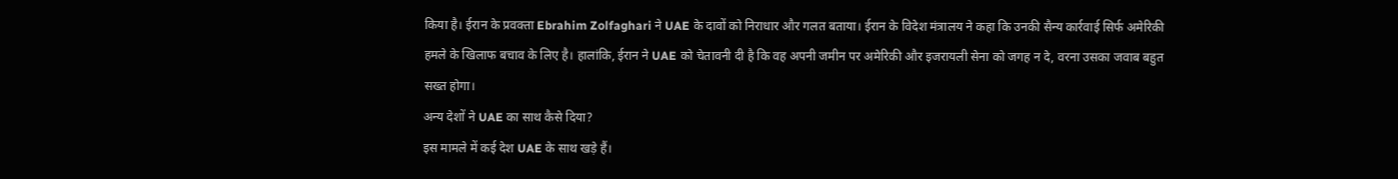किया है। ईरान के प्रवक्ता Ebrahim Zolfaghari ने UAE के दावों को निराधार और गलत बताया। ईरान के विदेश मंत्रालय ने कहा कि उनकी सैन्य कार्रवाई सिर्फ अमेरिकी हमले के खिलाफ बचाव के लिए है। हालांकि, ईरान ने UAE को चेतावनी दी है कि वह अपनी जमीन पर अमेरिकी और इजरायली सेना को जगह न दे, वरना उसका जवाब बहुत सख्त होगा।
अन्य देशों ने UAE का साथ कैसे दिया?
इस मामले में कई देश UAE के साथ खड़े हैं।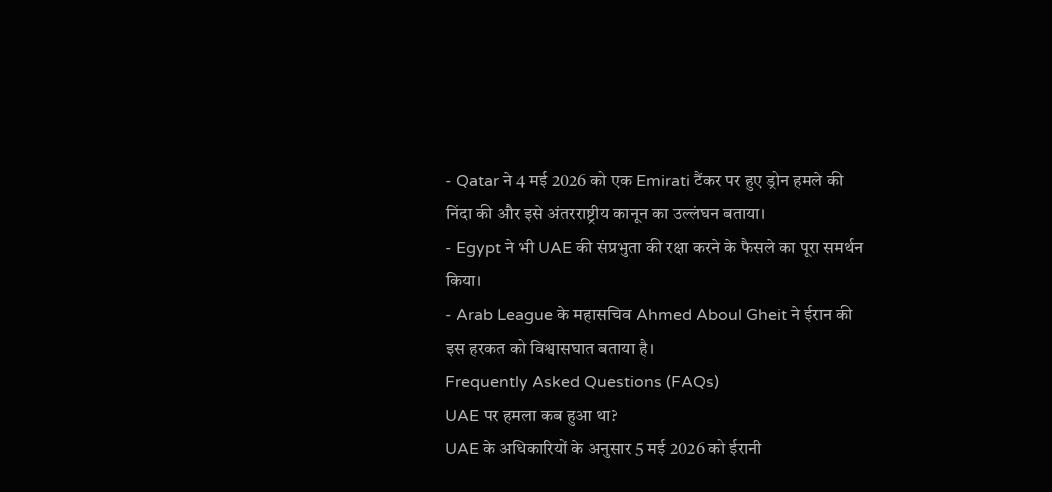- Qatar ने 4 मई 2026 को एक Emirati टैंकर पर हुए ड्रोन हमले की निंदा की और इसे अंतरराष्ट्रीय कानून का उल्लंघन बताया।
- Egypt ने भी UAE की संप्रभुता की रक्षा करने के फैसले का पूरा समर्थन किया।
- Arab League के महासचिव Ahmed Aboul Gheit ने ईरान की इस हरकत को विश्वासघात बताया है।
Frequently Asked Questions (FAQs)
UAE पर हमला कब हुआ था?
UAE के अधिकारियों के अनुसार 5 मई 2026 को ईरानी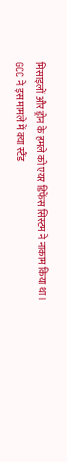मिसाइलों और ड्रोन के हमले को एयर डिफेंस सिस्टम ने नाकाम किया था।
GCC ने इस मामले में क्या स्टैंड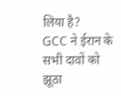लिया है?
GCC ने ईरान के सभी दावों को झूठा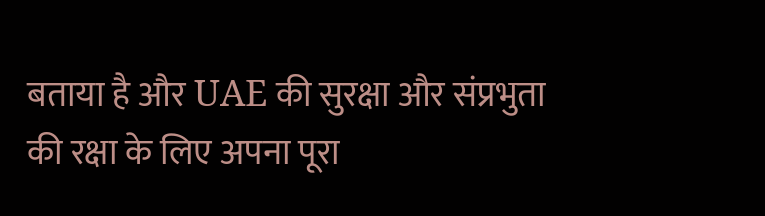बताया है और UAE की सुरक्षा और संप्रभुता की रक्षा के लिए अपना पूरा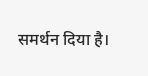समर्थन दिया है।